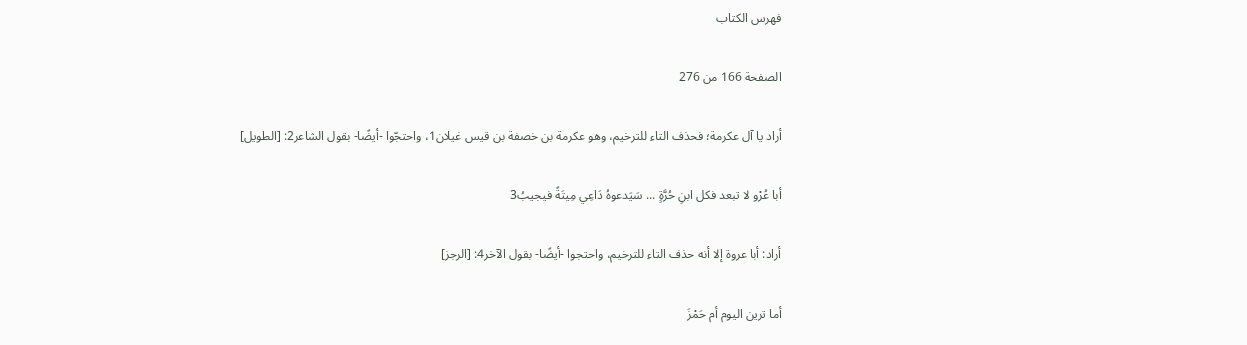فهرس الكتاب

الصفحة 166 من 276

أراد يا آل عكرمة؛ فحذف التاء للترخيم، وهو عكرمة بن خصفة بن قيس غيلان1، واحتجّوا -أيضًا- بقول الشاعر2: [الطويل]

أبا عُرْو لا تبعد فكل ابنِ حُرَّةٍ ... سَيَدعوهُ دَاعِي مِيتَةً فيجيبُ3

أراد: أبا عروة إلا أنه حذف التاء للترخيم، واحتجوا -أيضًا- بقول الآخر4: [الرجز]

أما ترين اليوم أم حَمْزَ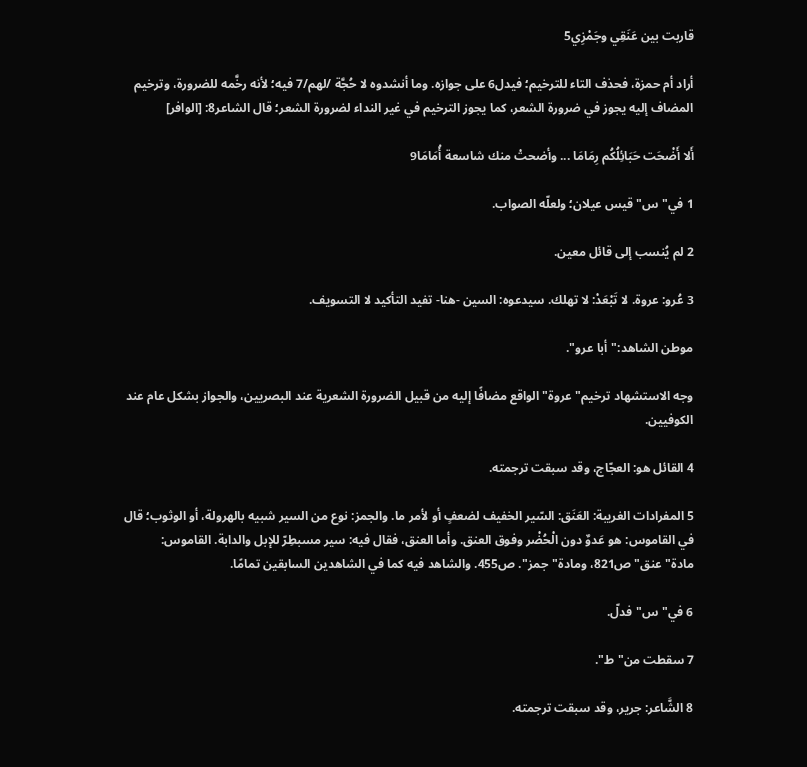قاربت بين عَنَقِي وجَمْزِي5

أراد أم حمزة، فحذف التاء للترخيم؛ فيدل6 على جوازه. وما أنشدوه لا حُجَّة /لهم/7 فيه؛ لأنه رخَّمه للضرورة، وترخيم المضاف إليه يجوز في ضرورة الشعر، كما يجوز الترخيم في غير النداء لضرورة الشعر؛ قال الشاعر8: [الوافر]

أَلا أَضْحَت حَبَائِلُكُم رِمَامَا ... وأضحتْ منك شاسعة أُمَامَا9

1 في"س"قيس عيلان؛ ولعلّه الصواب.

2 لم يُنسب إلى قائل معين.

3 عُرو: عروة. لا تَبْعَدْ: لا تهلك. سيدعوه: السين -هنا- تفيد التأكيد لا التسويف.

موطن الشاهد:"أبا عرو".

وجه الاستشهاد ترخيم"عروة"الواقع مضافًا إليه من قبيل الضرورة الشعرية عند البصريين، والجواز بشكل عام عند الكوفيين.

4 القائل هو: العجّاج، وقد سبقت ترجمته.

5 المفرادات الغريبة: العَنَق: السّير الخفيف لضعفٍ أو لأمر ما. والجمز: نوع من السير شبيه بالهرولة، أو الوثوب؛ قال في القاموس: هو عَدوٌ دون الْحُضْر وفوق العنق. وأما العنق، فقال فيه: سير مسبطِرّ للإبل والدابة. القاموس: مادة"عنق"ص821، ومادة"جمز". ص455. والشاهد فيه كما في الشاهدين السابقين تمامًا.

6 في"س"فدلّ.

7 سقطت من"ط".

8 الشَّاعر: جرير، وقد سبقت ترجمته.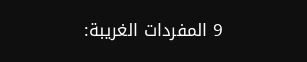9 المفردات الغريبة: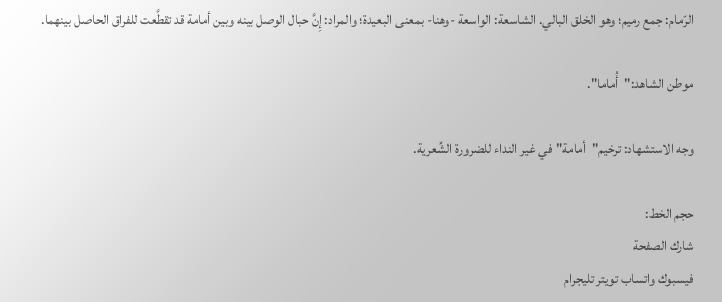الرّمام: جمع رميم؛ وهو الخلق البالي. الشاسعة: الواسعة -وهنا- بمعنى البعيدة؛ والمراد: إِنَّ حبال الوصل بينه وبين أمامة قد تقطَّعت للفراق الحاصل بينهما.

موطن الشاهد:"أُماما".

وجه الاستشهاد: ترخيم"أمامة"في غير النداء للضرورة الشِّعرية.

حجم الخط:
شارك الصفحة
فيسبوك واتساب تويتر تليجرام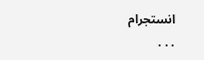انستجرام
. . .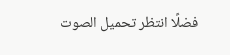فضلًا انتظر تحميل الصوت